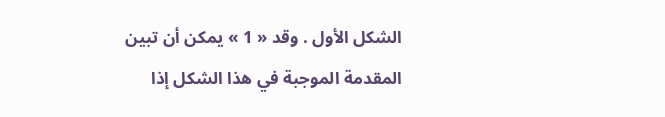الشكل الأول . وقد « 1 » يمكن أن تبين المقدمة الموجبة في هذا الشكل إذا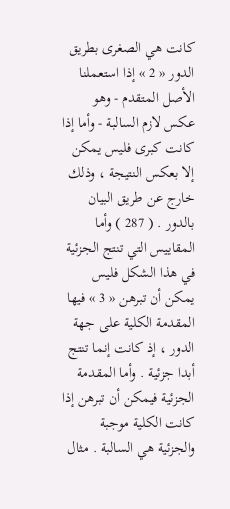كانت هي الصغرى بطريق الدور « 2 » إذا استعملنا الأصل المتقدم - وهو عكس لازم السالبة - وأما إذا كانت كبرى فليس يمكن إلا بعكس النتيجة ، وذلك خارج عن طريق البيان بالدور . ( 287 ) وأما المقاييس التي تنتج الجزئية في هذا الشكل فليس يمكن أن تبرهن « 3 » فيها المقدمة الكلية على جهة الدور ، إذ كانت إنما تنتج أبدا جزئية . وأما المقدمة الجزئية فيمكن أن تبرهن إذا كانت الكلية موجبة والجزئية هي السالبة . مثال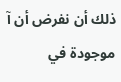ذلك أن نفرض أن آ موجودة في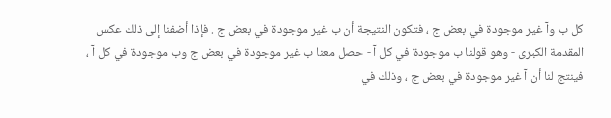كل ب وآ غير موجودة في بعض ج ، فتكون النتيجة أن ب غير موجودة في بعض ج . فإذا أضفنا إلى ذلك عكس المقدمة الكبرى - وهو قولنا ب موجودة في كل آ - حصل معنا ب غير موجودة في بعض ج وب موجودة في كل آ ، فينتج لنا أن آ غير موجودة في بعض ج ، وذلك في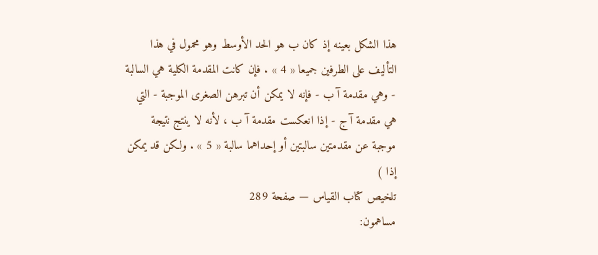هذا الشكل بعينه إذ كان ب هو الحد الأوسط وهو محمول في هذا التأليف على الطرفين جميعا « 4 » . فإن كانت المقدمة الكلية هي السالبة - وهي مقدمة آ ب - فإنه لا يمكن أن تبرهن الصغرى الموجبة - التي هي مقدمة آ ج - إذا انعكست مقدمة آ ب ، لأنه لا ينتج نتيجة موجبة عن مقدمتين سالبتين أو إحداهما سالبة « 5 » . ولكن قد يمكن إذا )
تلخيص كتاب القياس — صفحة 289
مساهمون: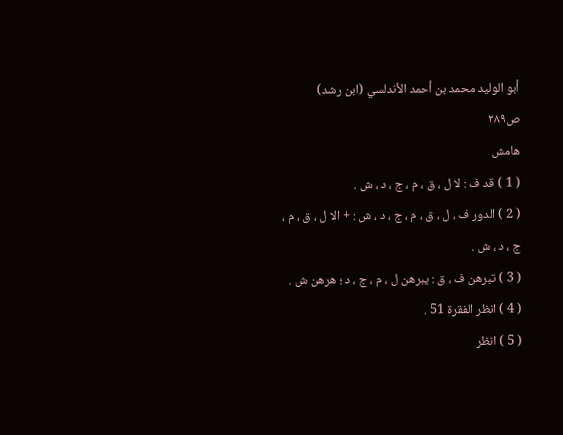أبو الوليد محمد بن أحمد الأندلسي (ابن رشد)
ص٢٨٩
هامش
( 1 ) قد ف : لا ل ، ق ، م ، ج ، د ، ش .
( 2 ) الدور ف ، ل ، ق ، م ، ج ، د ، ش : + الا ل ، ق ، م ، ج ، د ، ش .
( 3 ) تبرهن ف ، ق : يبرهن ل ، م ، ج ، د ؛ هرهن ش .
( 4 ) انظر الفقرة 51 .
( 5 ) انظر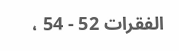الفقرات 52 - 54 ،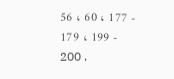56 ، 60 ، 177 - 179 ، 199 - 200 .